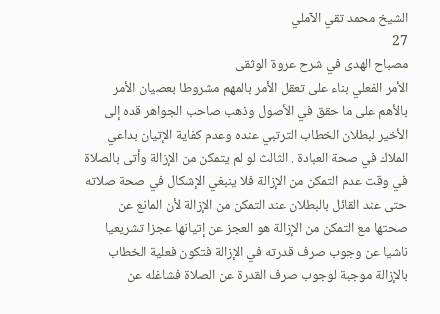الشيخ محمد تقي الآملي
27
مصباح الهدى في شرح عروة الوثقى
الأمر الفعلي بناء على تعقل الأمر بالمهم مشروطا بعصيان الأمر بالأهم على ما حقق في الأصول وذهب صاحب الجواهر قده إلى الأخير لبطلان الخطاب الترتبي عنده وعدم كفاية الإتيان بداعي الملاك في صحة العبادة . الثالث لو لم يتمكن من الإزالة وأتى بالصلاة في وقت عدم التمكن من الإزالة فلا ينبغي الإشكال في صحة صلاته حتى عند القائل بالبطلان عند التمكن من الإزالة لأن المانع عن صحتها مع التمكن من الإزالة هو العجز عن إتيانها عجزا تشريعيا ناشيا عن وجوب صرف قدرته في الإزالة فتكون فعلية الخطاب بالإزالة موجبة لوجوب صرف القدرة عن الصلاة فشاغله عن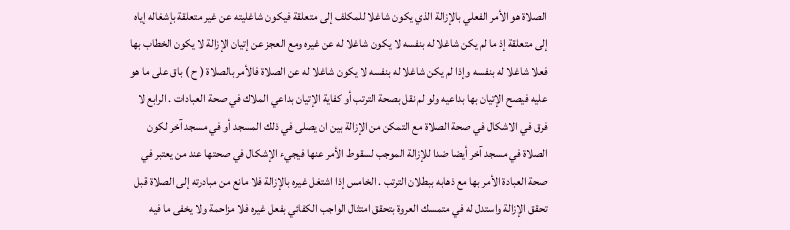الصلاة هو الأمر الفعلي بالإزالة الذي يكون شاغلا للمكلف إلى متعلقة فيكون شاغليته عن غير متعلقة بإشغاله إياه إلى متعلقة إذ ما لم يكن شاغلا له بنفسه لا يكون شاغلا له عن غيره ومع العجز عن إتيان الإزالة لا يكون الخطاب بها فعلا شاغلا له بنفسه وإذا لم يكن شاغلا له بنفسه لا يكون شاغلا له عن الصلاة فالأمر بالصلاة ( ح ) باق على ما هو عليه فيصح الإتيان بها بداعيه ولو لم نقل بصحة الترتب أو كفاية الإتيان بداعي الملاك في صحة العبادات . الرابع لا فرق في الاشكال في صحة الصلاة مع التمكن من الإزالة بين ان يصلى في ذلك المسجد أو في مسجد آخر لكون الصلاة في مسجد آخر أيضا ضدا للإزالة الموجب لسقوط الأمر عنها فيجيء الإشكال في صحتها عند من يعتبر في صحة العبادة الأمر بها مع ذهابه ببطلان الترتب . الخامس إذا اشتغل غيره بالإزالة فلا مانع من مبادرته إلى الصلاة قبل تحقق الإزالة واستدل له في متمسك العروة بتحقق امتثال الواجب الكفائي بفعل غيره فلا مزاحمة ولا يخفى ما فيه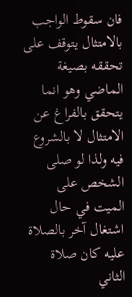فان سقوط الواجب بالامتثال يتوقف على تحققه بصيغة الماضي وهو انما يتحقق بالفراغ عن الامتثال لا بالشروع فيه ولذا لو صلى الشخص على الميت في حال اشتغال آخر بالصلاة عليه كان صلاة الثاني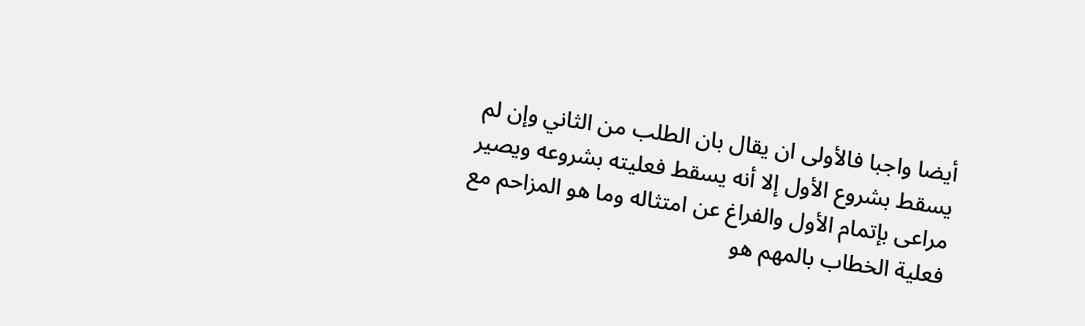أيضا واجبا فالأولى ان يقال بان الطلب من الثاني وإن لم يسقط بشروع الأول إلا أنه يسقط فعليته بشروعه ويصير مراعى بإتمام الأول والفراغ عن امتثاله وما هو المزاحم مع فعلية الخطاب بالمهم هو